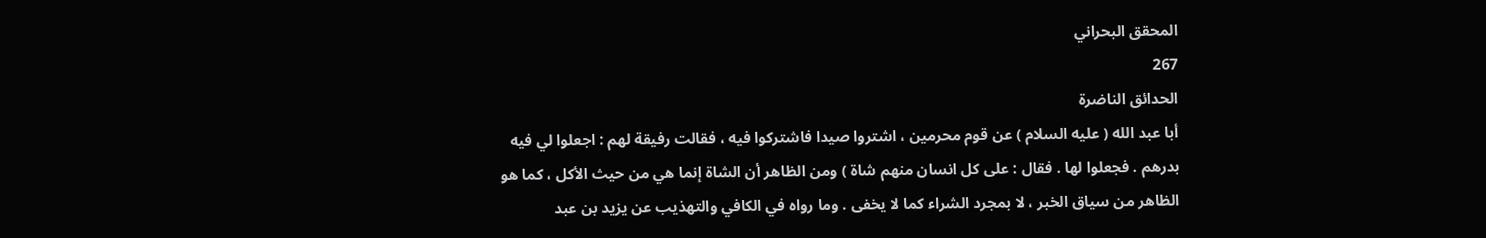المحقق البحراني
267
الحدائق الناضرة
أبا عبد الله ( عليه السلام ) عن قوم محرمين ، اشتروا صيدا فاشتركوا فيه ، فقالت رفيقة لهم : اجعلوا لي فيه بدرهم . فجعلوا لها . فقال : على كل انسان منهم شاة ) ومن الظاهر أن الشاة إنما هي من حيث الأكل ، كما هو الظاهر من سياق الخبر ، لا بمجرد الشراء كما لا يخفى . وما رواه في الكافي والتهذيب عن يزيد بن عبد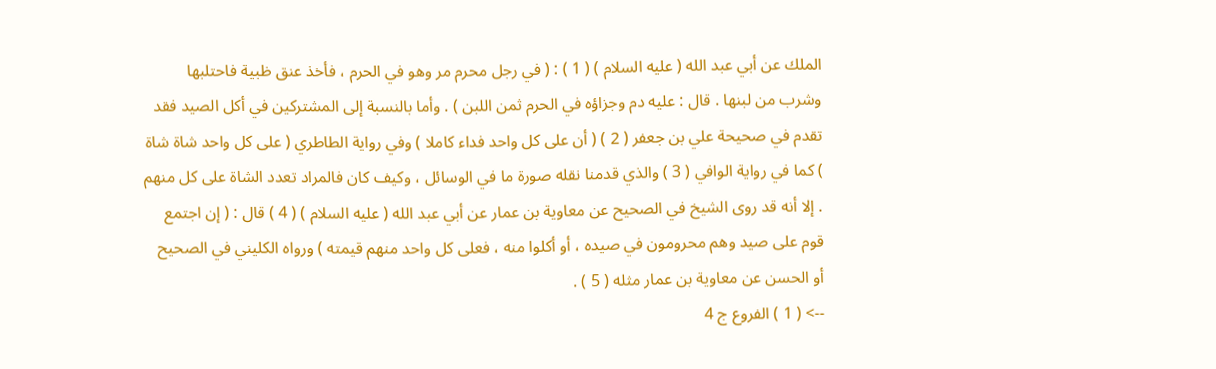الملك عن أبي عبد الله ( عليه السلام ) ( 1 ) : ( في رجل محرم مر وهو في الحرم ، فأخذ عنق ظبية فاحتلبها وشرب من لبنها . قال : عليه دم وجزاؤه في الحرم ثمن اللبن ) . وأما بالنسبة إلى المشتركين في أكل الصيد فقد تقدم في صحيحة علي بن جعفر ( 2 ) ( أن على كل واحد فداء كاملا ) وفي رواية الطاطري ( على كل واحد شاة شاة ) كما في رواية الوافي ( 3 ) والذي قدمنا نقله صورة ما في الوسائل ، وكيف كان فالمراد تعدد الشاة على كل منهم . إلا أنه قد روى الشيخ في الصحيح عن معاوية بن عمار عن أبي عبد الله ( عليه السلام ) ( 4 ) قال : ( إن اجتمع قوم على صيد وهم محرومون في صيده ، أو أكلوا منه ، فعلى كل واحد منهم قيمته ) ورواه الكليني في الصحيح أو الحسن عن معاوية بن عمار مثله ( 5 ) .
--> ( 1 ) الفروع ج 4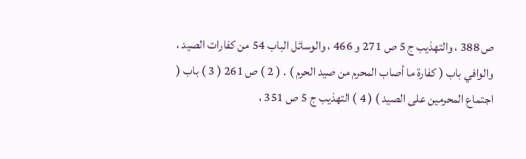ص 388 ، والتهذيب ج 5 ص 271 و 466 ، والوسائل الباب 54 من كفارات الصيد ، والوافي باب ( كفارة ما أصاب المحرم من صيد الحرم ) . ( 2 ) ص 261 ( 3 ) باب ( اجتماع المحرمين على الصيد ) ( 4 ) التهذيب ج 5 ص 351 ،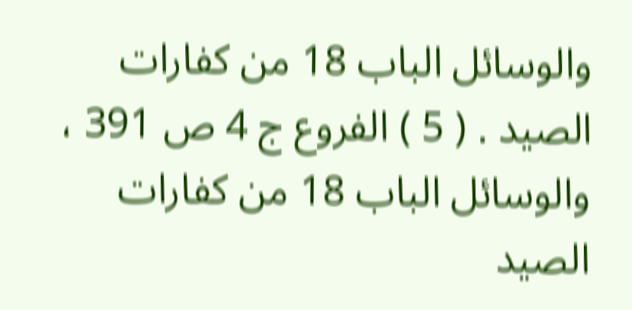والوسائل الباب 18 من كفارات الصيد . ( 5 ) الفروع ج 4 ص 391 ، والوسائل الباب 18 من كفارات الصيد